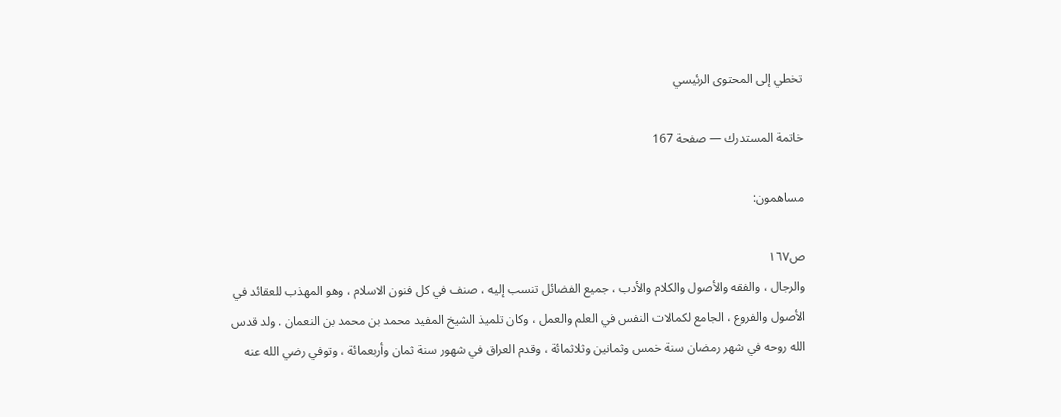تخطي إلى المحتوى الرئيسي

خاتمة المستدرك — صفحة 167

مساهمون:

ص١٦٧
والرجال ، والفقه والأصول والكلام والأدب ، جميع الفضائل تنسب إليه ، صنف في كل فنون الاسلام ، وهو المهذب للعقائد في الأصول والفروع ، الجامع لكمالات النفس في العلم والعمل ، وكان تلميذ الشيخ المفيد محمد بن محمد بن النعمان . ولد قدس الله روحه في شهر رمضان سنة خمس وثمانين وثلاثمائة ، وقدم العراق في شهور سنة ثمان وأربعمائة ، وتوفي رضي الله عنه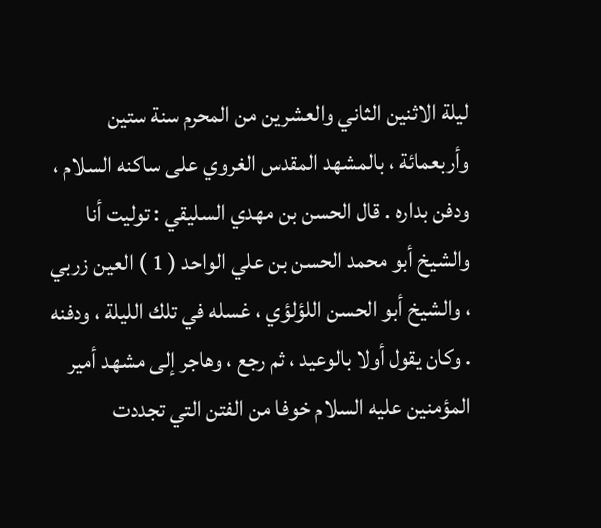ليلة الاثنين الثاني والعشرين من المحرم سنة ستين وأربعمائة ، بالمشهد المقدس الغروي على ساكنه السلام ، ودفن بداره . قال الحسن بن مهدي السليقي : توليت أنا والشيخ أبو محمد الحسن بن علي الواحد ( 1 ) العين زربي ، والشيخ أبو الحسن اللؤلؤي ، غسله في تلك الليلة ، ودفنه . وكان يقول أولا بالوعيد ، ثم رجع ، وهاجر إلى مشهد أمير المؤمنين عليه السلام خوفا من الفتن التي تجددت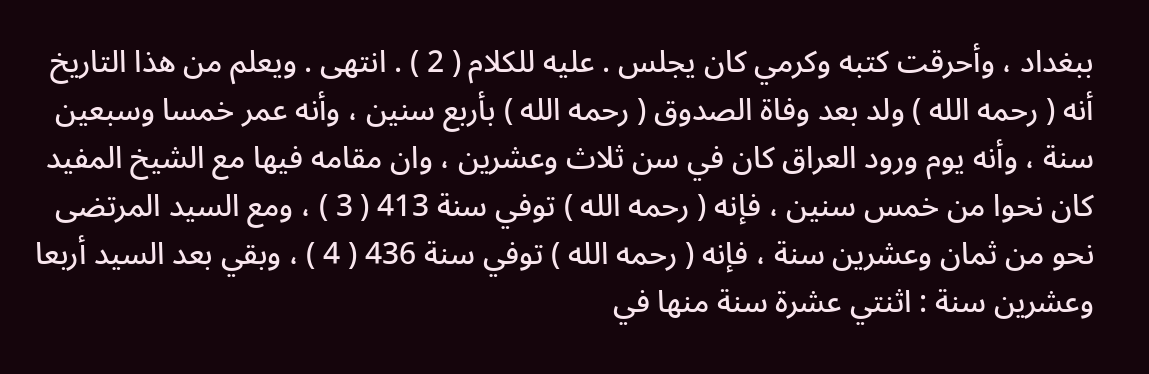ببغداد ، وأحرقت كتبه وكرمي كان يجلس . عليه للكلام ( 2 ) . انتهى . ويعلم من هذا التاريخ أنه ( رحمه الله ) ولد بعد وفاة الصدوق ( رحمه الله ) بأربع سنين ، وأنه عمر خمسا وسبعين سنة ، وأنه يوم ورود العراق كان في سن ثلاث وعشرين ، وان مقامه فيها مع الشيخ المفيد كان نحوا من خمس سنين ، فإنه ( رحمه الله ) توفي سنة 413 ( 3 ) ، ومع السيد المرتضى نحو من ثمان وعشرين سنة ، فإنه ( رحمه الله ) توفي سنة 436 ( 4 ) ، وبقي بعد السيد أربعا وعشرين سنة : اثنتي عشرة سنة منها في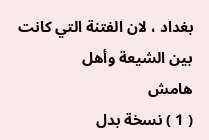بغداد ، لان الفتنة التي كانت بين الشيعة وأهل
هامش
( 1 ) نسخة بدل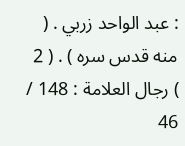: عبد الواحد زربي . ( منه قدس سره ) . ( 2 ) رجال العلامة : 148 / 46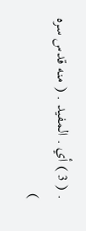. ( 3 ) أي . المفيد . ( منه قدس سره )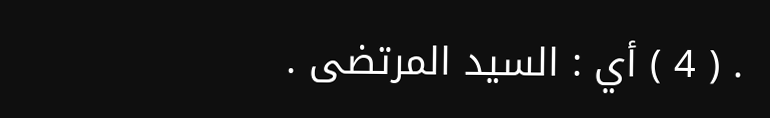. ( 4 ) أي : السيد المرتضى .